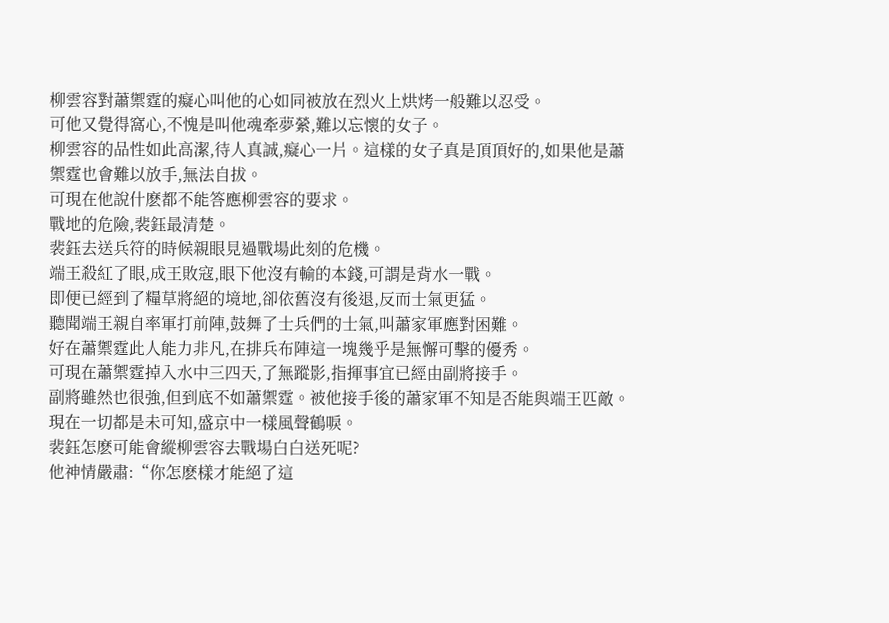柳雲容對蕭禦霆的癡心叫他的心如同被放在烈火上烘烤一般難以忍受。
可他又覺得窩心,不愧是叫他魂牽夢縈,難以忘懷的女子。
柳雲容的品性如此高潔,待人真誠,癡心一片。這樣的女子真是頂頂好的,如果他是蕭禦霆也會難以放手,無法自拔。
可現在他說什麽都不能答應柳雲容的要求。
戰地的危險,裴鈺最清楚。
裴鈺去送兵符的時候親眼見過戰場此刻的危機。
端王殺紅了眼,成王敗寇,眼下他沒有輸的本錢,可謂是背水一戰。
即便已經到了糧草將絕的境地,卻依舊沒有後退,反而士氣更猛。
聽聞端王親自率軍打前陣,鼓舞了士兵們的士氣,叫蕭家軍應對困難。
好在蕭禦霆此人能力非凡,在排兵布陣這一塊幾乎是無懈可擊的優秀。
可現在蕭禦霆掉入水中三四天,了無蹤影,指揮事宜已經由副將接手。
副將雖然也很強,但到底不如蕭禦霆。被他接手後的蕭家軍不知是否能與端王匹敵。
現在一切都是未可知,盛京中一樣風聲鶴唳。
裴鈺怎麽可能會縱柳雲容去戰場白白送死呢?
他神情嚴肅:“你怎麽樣才能絕了這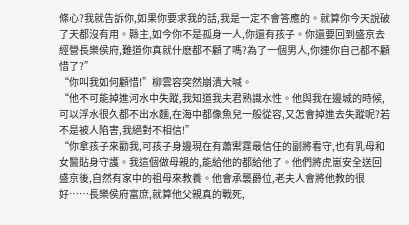條心?我就告訴你,如果你要求我的話,我是一定不會答應的。就算你今天說破了天都沒有用。縣主,如今你不是孤身一人,你還有孩子。你還要回到盛京去經營長樂侯府,難道你真就什麽都不顧了嗎?為了一個男人,你連你自己都不顧惜了?”
“你叫我如何顧惜!”柳雲容突然崩潰大喊。
“他不可能掉進河水中失蹤,我知道我夫君熟識水性。他與我在邊城的時候,可以浮水很久都不出水麵,在海中都像魚兒一般從容,又怎會掉進去失蹤呢?若不是被人陷害,我絕對不相信!”
“你拿孩子來勸我,可孩子身邊現在有蕭禦霆最信任的副將看守,也有乳母和女醫貼身守護。我這個做母親的,能給他的都給他了。他們將虎崽安全送回盛京後,自然有家中的祖母來教養。他會承襲爵位,老夫人會將他教的很好……長樂侯府富庶,就算他父親真的戰死,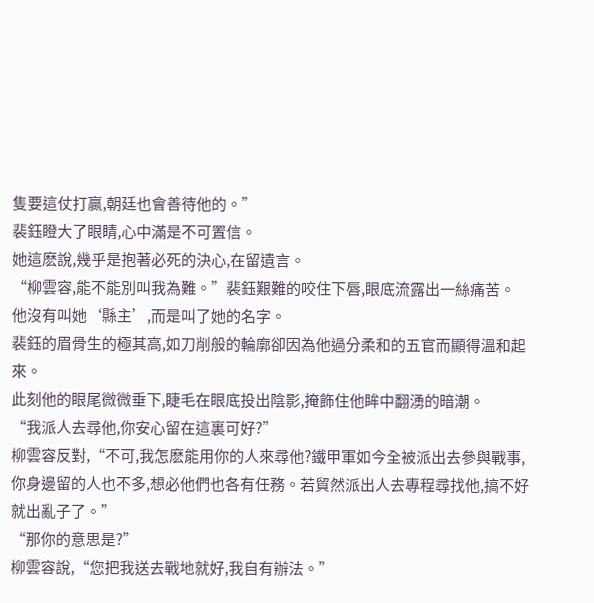隻要這仗打贏,朝廷也會善待他的。”
裴鈺瞪大了眼睛,心中滿是不可置信。
她這麽說,幾乎是抱著必死的決心,在留遺言。
“柳雲容,能不能別叫我為難。”裴鈺艱難的咬住下唇,眼底流露出一絲痛苦。
他沒有叫她‘縣主’,而是叫了她的名字。
裴鈺的眉骨生的極其高,如刀削般的輪廓卻因為他過分柔和的五官而顯得溫和起來。
此刻他的眼尾微微垂下,睫毛在眼底投出陰影,掩飾住他眸中翻湧的暗潮。
“我派人去尋他,你安心留在這裏可好?”
柳雲容反對,“不可,我怎麽能用你的人來尋他?鐵甲軍如今全被派出去參與戰事,你身邊留的人也不多,想必他們也各有任務。若貿然派出人去專程尋找他,搞不好就出亂子了。”
“那你的意思是?”
柳雲容說,“您把我送去戰地就好,我自有辦法。”